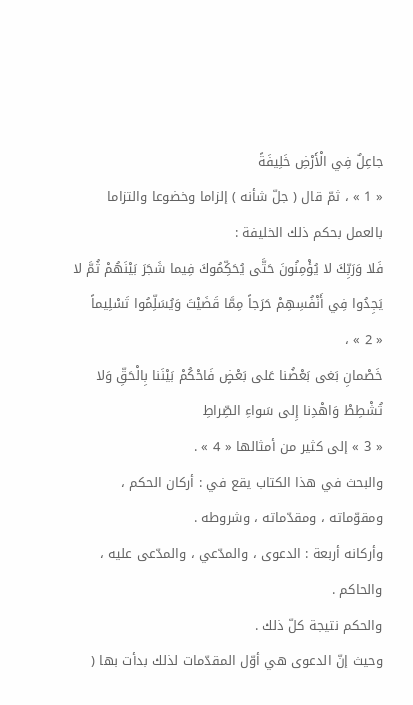جاعِلٌ فِي الْأَرْضِ خَلِيفَةً
« 1 » ، ثمّ قال ( جلّ شأنه ) إلزاما وخضوعا والتزاما بالعمل بحكم ذلك الخليفة :
فَلا وَرَبِّكَ لا يُؤْمِنُونَ حَتَّى يُحَكِّمُوكَ فِيما شَجَرَ بَيْنَهُمْ ثُمَّ لا يَجِدُوا فِي أَنْفُسِهِمْ حَرَجاً مِمَّا قَضَيْتَ وَيُسَلِّمُوا تَسْلِيماً
« 2 » ،
خَصْمانِ بَغى بَعْضُنا عَلى بَعْضٍ فَاحْكُمْ بَيْنَنا بِالْحَقِّ وَلا تُشْطِطْ وَاهْدِنا إِلى سَواءِ الصِّراطِ
« 3 » إلى كثير من أمثالها « 4 » .
والبحث في هذا الكتاب يقع في : أركان الحكم ، ومقوّماته ، ومقدّماته ، وشروطه .
وأركانه أربعة : الدعوى ، والمدّعي ، والمدّعى عليه ، والحاكم .
والحكم نتيجة كلّ ذلك .
وحيث إنّ الدعوى هي أوّل المقدّمات لذلك بدأت بها (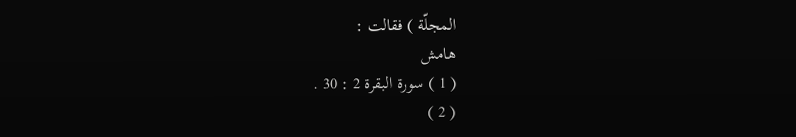المجلّة ) فقالت :
هامش
( 1 ) سورة البقرة 2 : 30 .
( 2 )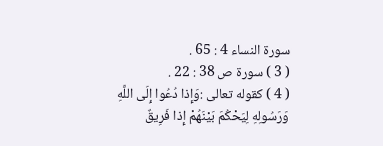سورة النساء 4 : 65 .
( 3 ) سورة ص 38 : 22 .
( 4 ) كقوله تعالى :وَإِذا دُعُوا إِلَى اللَّهِ وَرَسُولِهِ لِيَحْكُمَ بَيْنَهُمْ إِذا فَرِيقٌ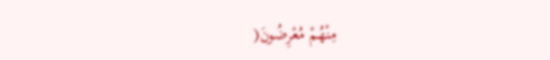مِنْهُمْ مُعْرِضُونَ(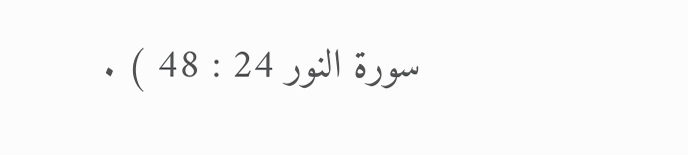سورة النور 24 : 48 ) .